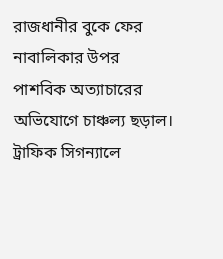রাজধানীর বুকে ফের নাবালিকার উপর পাশবিক অত্যাচারের অভিযোগে চাঞ্চল্য ছড়াল। ট্রাফিক সিগন্যালে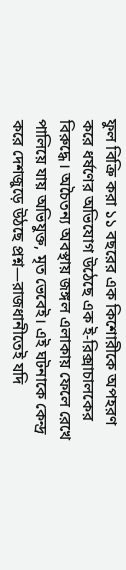ফুল বিক্রি করা ১১ বছরের এক কিশোরীকে অপহরণ করে ধর্ষণের অভিযোগ উঠেছে এক ই-রিক্সাচালকের বিরুদ্ধে। অচৈতন্য অবস্থায় জঙ্গল এলাকায় ফেলে রেখে পালিয়ে যায় অভিযুক্ত, মৃত ভেবেই। এই ঘটনাকে কেন্দ্র করে দেশজুড়ে উঠছে প্রশ্ন—রাজধানীতেই যদি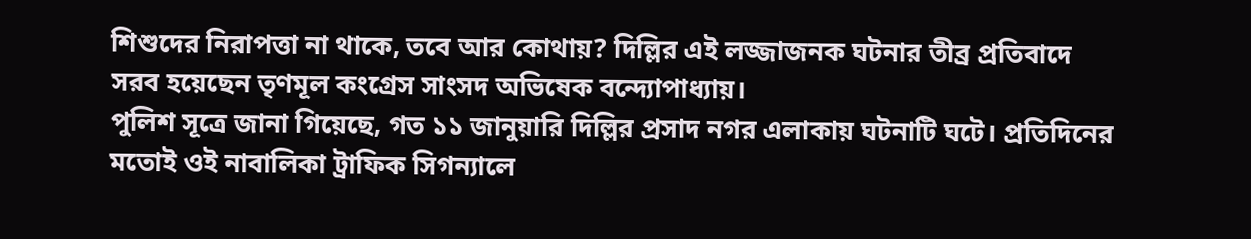শিশুদের নিরাপত্তা না থাকে, তবে আর কোথায়? দিল্লির এই লজ্জাজনক ঘটনার তীব্র প্রতিবাদে সরব হয়েছেন তৃণমূল কংগ্রেস সাংসদ অভিষেক বন্দ্যোপাধ্যায়।
পুলিশ সূত্রে জানা গিয়েছে, গত ১১ জানুয়ারি দিল্লির প্রসাদ নগর এলাকায় ঘটনাটি ঘটে। প্রতিদিনের মতোই ওই নাবালিকা ট্রাফিক সিগন্যালে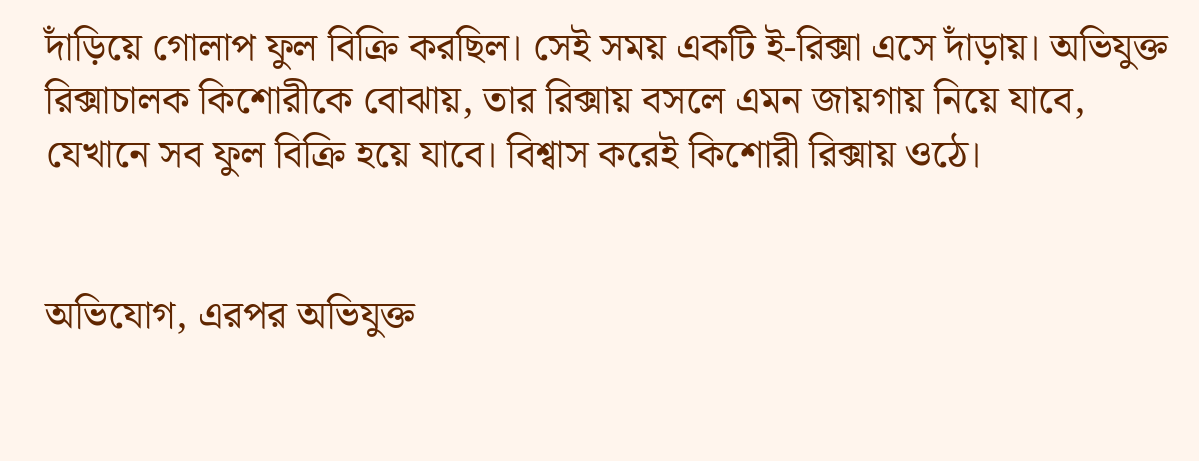দাঁড়িয়ে গোলাপ ফুল বিক্রি করছিল। সেই সময় একটি ই-রিক্সা এসে দাঁড়ায়। অভিযুক্ত রিক্সাচালক কিশোরীকে বোঝায়, তার রিক্সায় বসলে এমন জায়গায় নিয়ে যাবে, যেখানে সব ফুল বিক্রি হয়ে যাবে। বিশ্বাস করেই কিশোরী রিক্সায় ওঠে।


অভিযোগ, এরপর অভিযুক্ত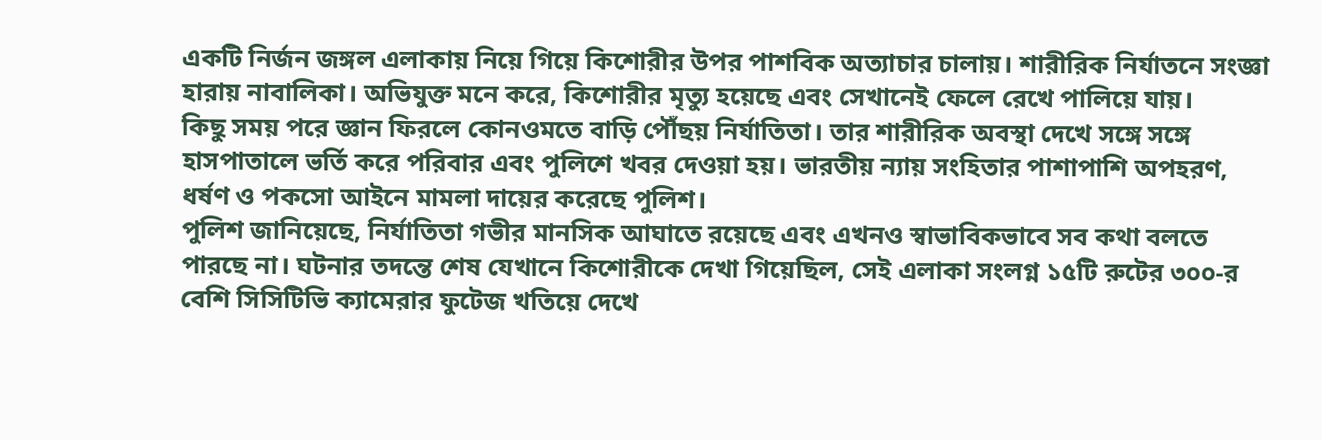একটি নির্জন জঙ্গল এলাকায় নিয়ে গিয়ে কিশোরীর উপর পাশবিক অত্যাচার চালায়। শারীরিক নির্যাতনে সংজ্ঞা হারায় নাবালিকা। অভিযুক্ত মনে করে, কিশোরীর মৃত্যু হয়েছে এবং সেখানেই ফেলে রেখে পালিয়ে যায়।
কিছু সময় পরে জ্ঞান ফিরলে কোনওমতে বাড়ি পৌঁছয় নির্যাতিতা। তার শারীরিক অবস্থা দেখে সঙ্গে সঙ্গে হাসপাতালে ভর্তি করে পরিবার এবং পুলিশে খবর দেওয়া হয়। ভারতীয় ন্যায় সংহিতার পাশাপাশি অপহরণ, ধর্ষণ ও পকসো আইনে মামলা দায়ের করেছে পুলিশ।
পুলিশ জানিয়েছে, নির্যাতিতা গভীর মানসিক আঘাতে রয়েছে এবং এখনও স্বাভাবিকভাবে সব কথা বলতে পারছে না। ঘটনার তদন্তে শেষ যেখানে কিশোরীকে দেখা গিয়েছিল, সেই এলাকা সংলগ্ন ১৫টি রুটের ৩০০-র বেশি সিসিটিভি ক্যামেরার ফুটেজ খতিয়ে দেখে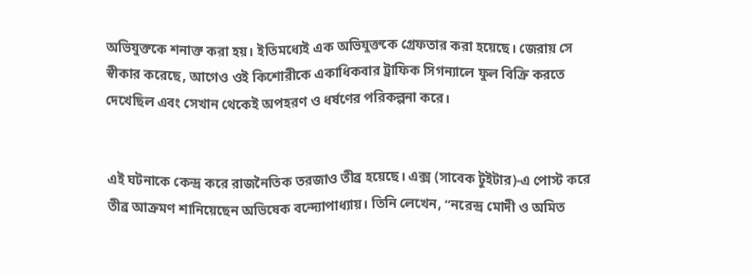অভিযুক্তকে শনাক্ত করা হয়। ইতিমধ্যেই এক অভিযুক্তকে গ্রেফতার করা হয়েছে। জেরায় সে স্বীকার করেছে, আগেও ওই কিশোরীকে একাধিকবার ট্রাফিক সিগন্যালে ফুল বিক্রি করতে দেখেছিল এবং সেখান থেকেই অপহরণ ও ধর্ষণের পরিকল্পনা করে।


এই ঘটনাকে কেন্দ্র করে রাজনৈতিক তরজাও তীব্র হয়েছে। এক্স (সাবেক টুইটার)-এ পোস্ট করে তীব্র আক্রমণ শানিয়েছেন অভিষেক বন্দ্যোপাধ্যায়। তিনি লেখেন, “নরেন্দ্র মোদী ও অমিত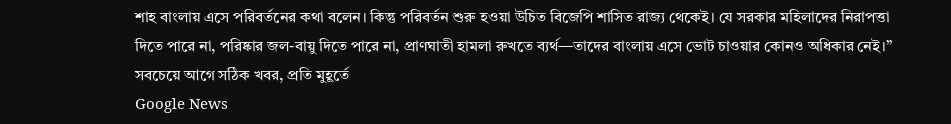শাহ বাংলায় এসে পরিবর্তনের কথা বলেন। কিন্তু পরিবর্তন শুরু হওয়া উচিত বিজেপি শাসিত রাজ্য থেকেই। যে সরকার মহিলাদের নিরাপত্তা দিতে পারে না, পরিষ্কার জল-বায়ু দিতে পারে না, প্রাণঘাতী হামলা রুখতে ব্যর্থ—তাদের বাংলায় এসে ভোট চাওয়ার কোনও অধিকার নেই।”
সবচেয়ে আগে সঠিক খবর, প্রতি মুহূর্তে
Google News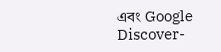এবং Google Discover-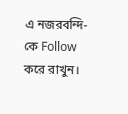এ নজরবন্দি-কে Follow করে রাখুন।